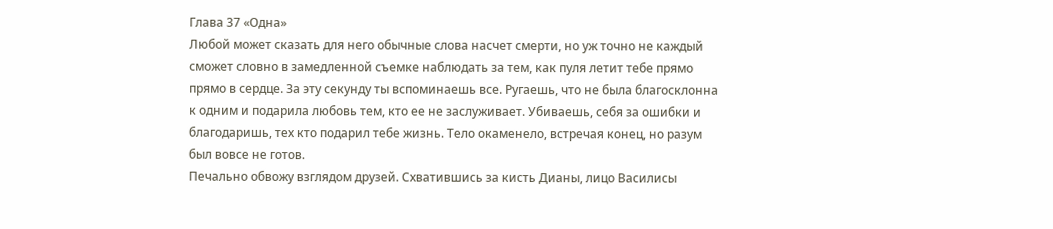Глава 37 «Одна»
Любой может сказать для него обычные слова насчет смерти, но уж точно не каждый сможет словно в замедленной съемке наблюдать за тем, как пуля летит тебе прямо прямо в сердце. За эту секунду ты вспоминаешь все. Ругаешь, что не была благосклонна к одним и подарила любовь тем, кто ее не заслуживает. Убиваешь, себя за ошибки и благодаришь, тех кто подарил тебе жизнь. Тело окаменело, встречая конец, но разум был вовсе не готов.
Печально обвожу взглядом друзей. Схватившись за кисть Дианы, лицо Василисы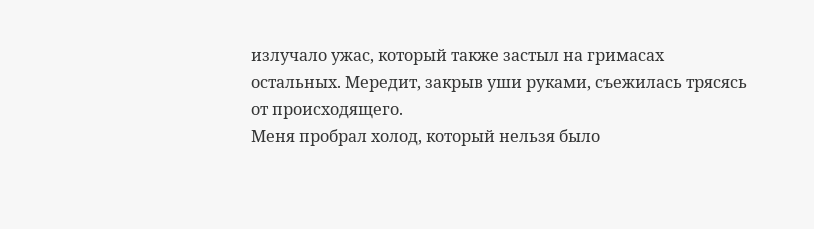излучало ужас, который также застыл на гримасах остальных. Мередит, закрыв уши руками, съежилась трясясь от происходящего.
Меня пробрал холод, который нельзя было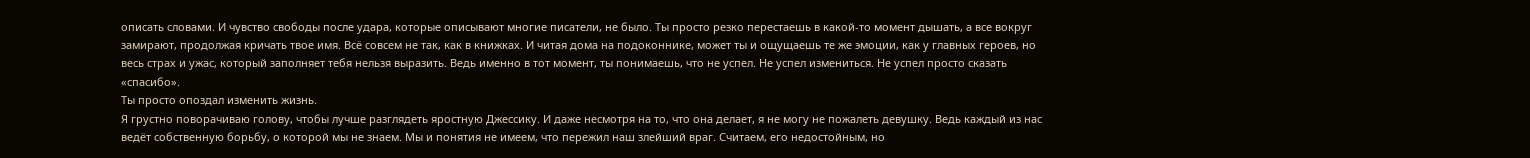описать словами. И чувство свободы после удара, которые описывают многие писатели, не было. Ты просто резко перестаешь в какой-то момент дышать, а все вокруг замирают, продолжая кричать твое имя. Всё совсем не так, как в книжках. И читая дома на подоконнике, может ты и ощущаешь те же эмоции, как у главных героев, но весь страх и ужас, который заполняет тебя нельзя выразить. Ведь именно в тот момент, ты понимаешь, что не успел. Не успел измениться. Не успел просто сказать «спасибо».
Ты просто опоздал изменить жизнь.
Я грустно поворачиваю голову, чтобы лучше разглядеть яростную Джессику. И даже несмотря на то, что она делает, я не могу не пожалеть девушку. Ведь каждый из нас ведёт собственную борьбу, о которой мы не знаем. Мы и понятия не имеем, что пережил наш злейший враг. Считаем, его недостойным, но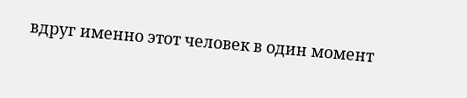вдруг именно этот человек в один момент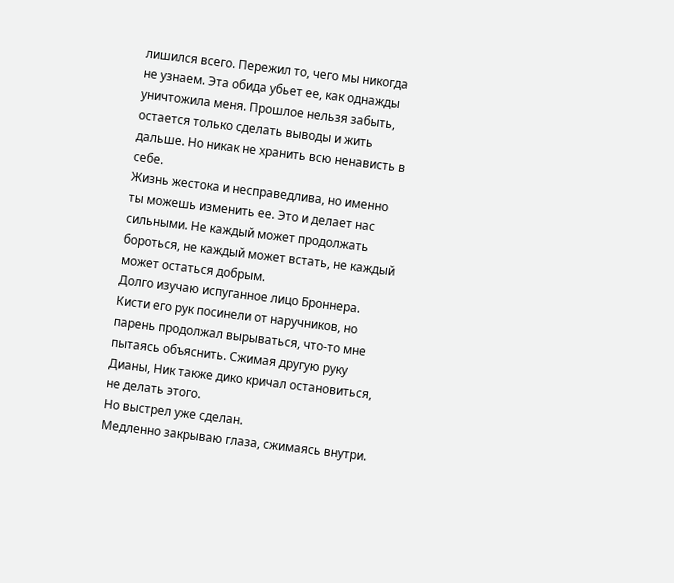лишился всего. Пережил то, чего мы никогда не узнаем. Эта обида убьет ее, как однажды уничтожила меня. Прошлое нельзя забыть, остается только сделать выводы и жить дальше. Но никак не хранить всю ненависть в себе.
Жизнь жестока и несправедлива, но именно ты можешь изменить ее. Это и делает нас сильными. Не каждый может продолжать бороться, не каждый может встать, не каждый может остаться добрым.
Долго изучаю испуганное лицо Броннера. Кисти его рук посинели от наручников, но парень продолжал вырываться, что-то мне пытаясь объяснить. Сжимая другую руку Дианы, Ник также дико кричал остановиться, не делать этого.
Но выстрел уже сделан.
Медленно закрываю глаза, сжимаясь внутри.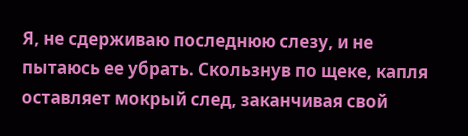Я, не сдерживаю последнюю слезу, и не пытаюсь ее убрать. Скользнув по щеке, капля оставляет мокрый след, заканчивая свой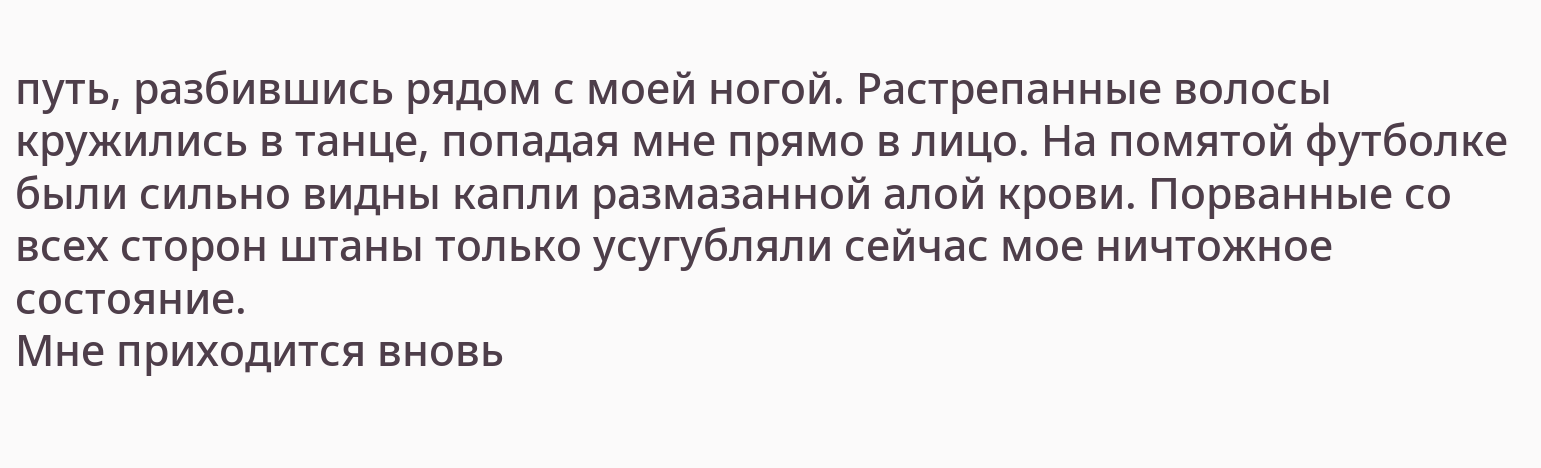путь, разбившись рядом с моей ногой. Растрепанные волосы кружились в танце, попадая мне прямо в лицо. На помятой футболке были сильно видны капли размазанной алой крови. Порванные со всех сторон штаны только усугубляли сейчас мое ничтожное состояние.
Мне приходится вновь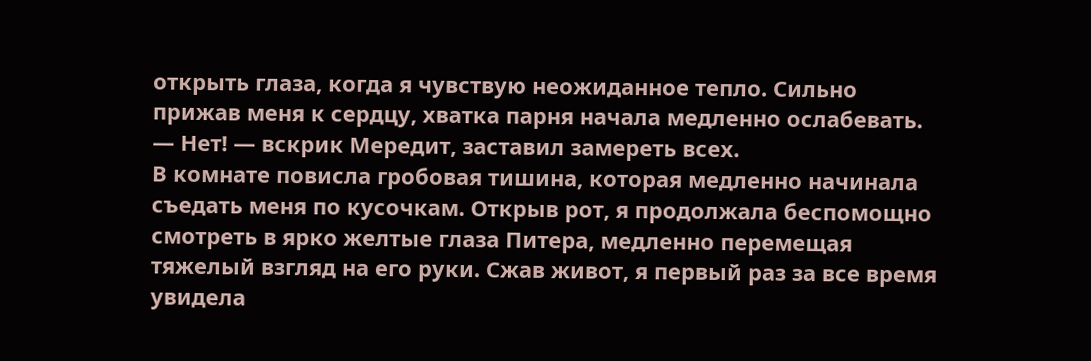открыть глаза, когда я чувствую неожиданное тепло. Сильно прижав меня к сердцу, хватка парня начала медленно ослабевать.
— Нет! — вскрик Мередит, заставил замереть всех.
В комнате повисла гробовая тишина, которая медленно начинала съедать меня по кусочкам. Открыв рот, я продолжала беспомощно смотреть в ярко желтые глаза Питера, медленно перемещая тяжелый взгляд на его руки. Сжав живот, я первый раз за все время увидела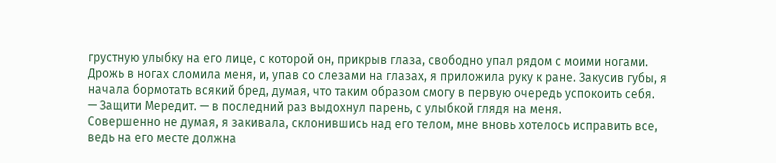грустную улыбку на его лице, с которой он, прикрыв глаза, свободно упал рядом с моими ногами. Дрожь в ногах сломила меня, и, упав со слезами на глазах, я приложила руку к ране. Закусив губы, я начала бормотать всякий бред, думая, что таким образом смогу в первую очередь успокоить себя.
— Защити Мередит. — в последний раз выдохнул парень, с улыбкой глядя на меня.
Совершенно не думая, я закивала, склонившись над его телом, мне вновь хотелось исправить все, ведь на его месте должна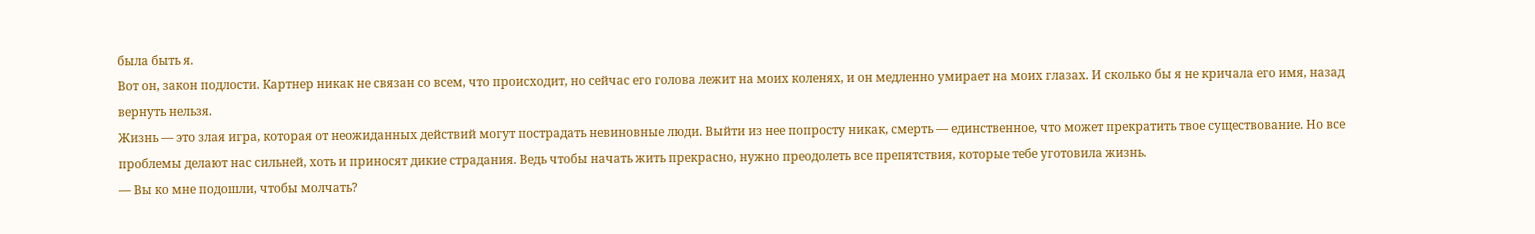была быть я.
Вот он, закон подлости. Картнер никак не связан со всем, что происходит, но сейчас его голова лежит на моих коленях, и он медленно умирает на моих глазах. И сколько бы я не кричала его имя, назад вернуть нельзя.
Жизнь — это злая игра, которая от неожиданных действий могут пострадать невиновные люди. Выйти из нее попросту никак, смерть — единственное, что может прекратить твое существование. Но все проблемы делают нас сильней, хоть и приносят дикие страдания. Ведь чтобы начать жить прекрасно, нужно преодолеть все препятствия, которые тебе уготовила жизнь.
— Вы ко мне подошли, чтобы молчать?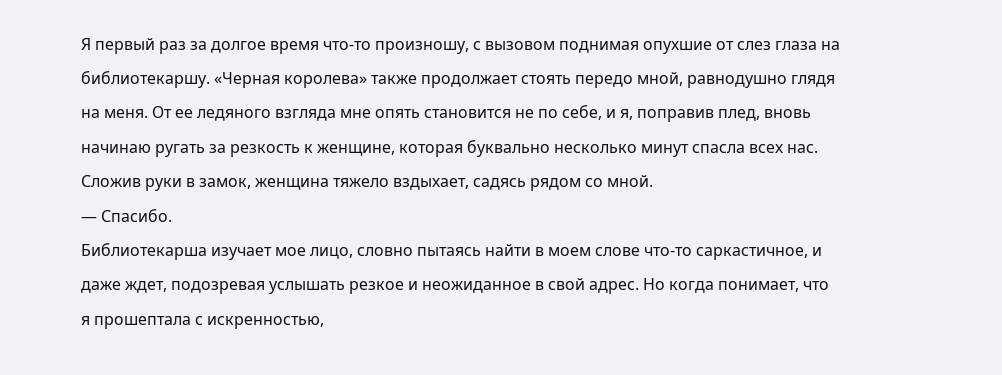Я первый раз за долгое время что-то произношу, с вызовом поднимая опухшие от слез глаза на библиотекаршу. «Черная королева» также продолжает стоять передо мной, равнодушно глядя на меня. От ее ледяного взгляда мне опять становится не по себе, и я, поправив плед, вновь начинаю ругать за резкость к женщине, которая буквально несколько минут спасла всех нас. Сложив руки в замок, женщина тяжело вздыхает, садясь рядом со мной.
— Спасибо.
Библиотекарша изучает мое лицо, словно пытаясь найти в моем слове что-то саркастичное, и даже ждет, подозревая услышать резкое и неожиданное в свой адрес. Но когда понимает, что я прошептала с искренностью,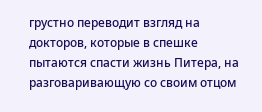грустно переводит взгляд на докторов, которые в спешке пытаются спасти жизнь Питера, на разговаривающую со своим отцом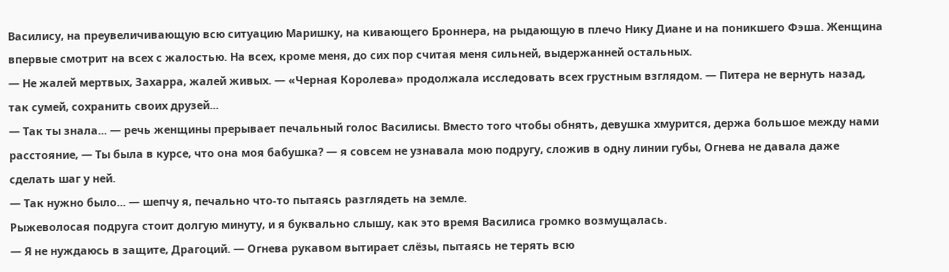Василису, на преувеличивающую всю ситуацию Маришку, на кивающего Броннера, на рыдающую в плечо Нику Диане и на поникшего Фэша. Женщина впервые смотрит на всех с жалостью. На всех, кроме меня, до сих пор считая меня сильней, выдержанней остальных.
— Не жалей мертвых, Захарра, жалей живых. — «Черная Королева» продолжала исследовать всех грустным взглядом. — Питера не вернуть назад, так сумей, сохранить своих друзей...
— Так ты знала... — речь женщины прерывает печальный голос Василисы. Вместо того чтобы обнять, девушка хмурится, держа большое между нами расстояние, — Ты была в курсе, что она моя бабушка? — я совсем не узнавала мою подругу, сложив в одну линии губы, Огнева не давала даже сделать шаг у ней.
— Так нужно было... — шепчу я, печально что-то пытаясь разглядеть на земле.
Рыжеволосая подруга стоит долгую минуту, и я буквально слышу, как это время Василиса громко возмущалась.
— Я не нуждаюсь в защите, Драгоций. — Огнева рукавом вытирает слёзы, пытаясь не терять всю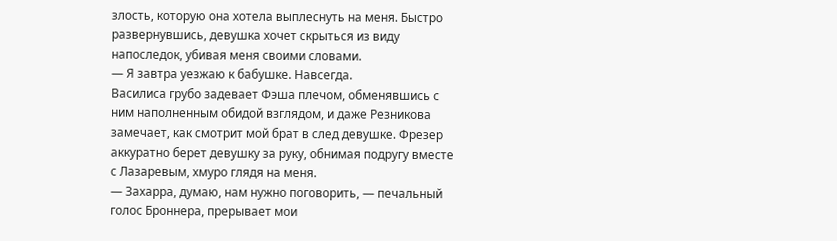злость, которую она хотела выплеснуть на меня. Быстро развернувшись, девушка хочет скрыться из виду напоследок, убивая меня своими словами.
— Я завтра уезжаю к бабушке. Навсегда.
Василиса грубо задевает Фэша плечом, обменявшись с ним наполненным обидой взглядом, и даже Резникова замечает, как смотрит мой брат в след девушке. Фрезер аккуратно берет девушку за руку, обнимая подругу вместе с Лазаревым, хмуро глядя на меня.
— Захарра, думаю, нам нужно поговорить, — печальный голос Броннера, прерывает мои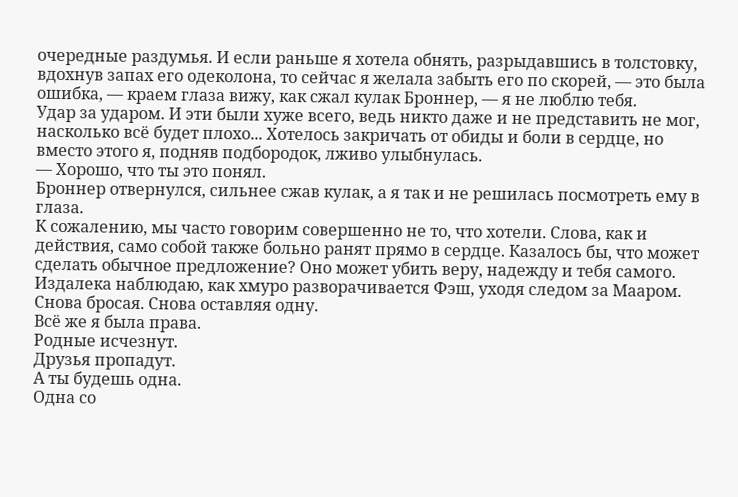очередные раздумья. И если раньше я хотела обнять, разрыдавшись в толстовку, вдохнув запах его одеколона, то сейчас я желала забыть его по скорей, — это была ошибка, — краем глаза вижу, как сжал кулак Броннер, — я не люблю тебя.
Удар за ударом. И эти были хуже всего, ведь никто даже и не представить не мог, насколько всё будет плохо... Хотелось закричать от обиды и боли в сердце, но вместо этого я, подняв подбородок, лживо улыбнулась.
— Хорошо, что ты это понял.
Броннер отвернулся, сильнее сжав кулак, а я так и не решилась посмотреть ему в глаза.
К сожалению, мы часто говорим совершенно не то, что хотели. Слова, как и действия, само собой также больно ранят прямо в сердце. Казалось бы, что может сделать обычное предложение? Оно может убить веру, надежду и тебя самого.
Издалека наблюдаю, как хмуро разворачивается Фэш, уходя следом за Мааром. Снова бросая. Снова оставляя одну.
Всё же я была права.
Родные исчезнут.
Друзья пропадут.
А ты будешь одна.
Одна со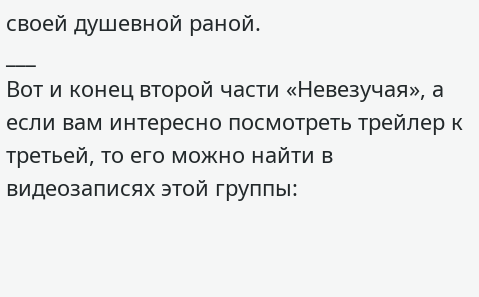своей душевной раной.
___
Вот и конец второй части «Невезучая», а если вам интересно посмотреть трейлер к третьей, то его можно найти в видеозаписях этой группы: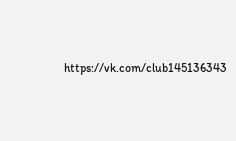https://vk.com/club145136343